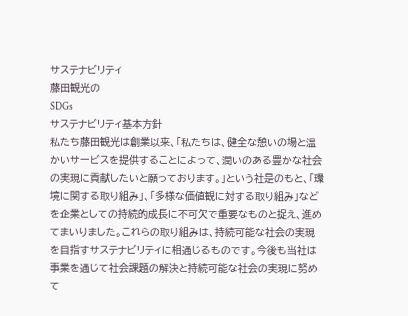サステナビリティ
藤田観光の
SDGs
サステナビリティ基本方針
私たち藤田観光は創業以来、「私たちは、健全な憩いの場と温かいサービスを提供することによって、潤いのある豊かな社会の実現に貢献したいと願っております。」という社是のもと、「環境に関する取り組み」、「多様な価値観に対する取り組み」などを企業としての持続的成長に不可欠で重要なものと捉え、進めてまいりました。これらの取り組みは、持続可能な社会の実現を目指すサステナビリティに相通じるものです。今後も当社は事業を通じて社会課題の解決と持続可能な社会の実現に努めて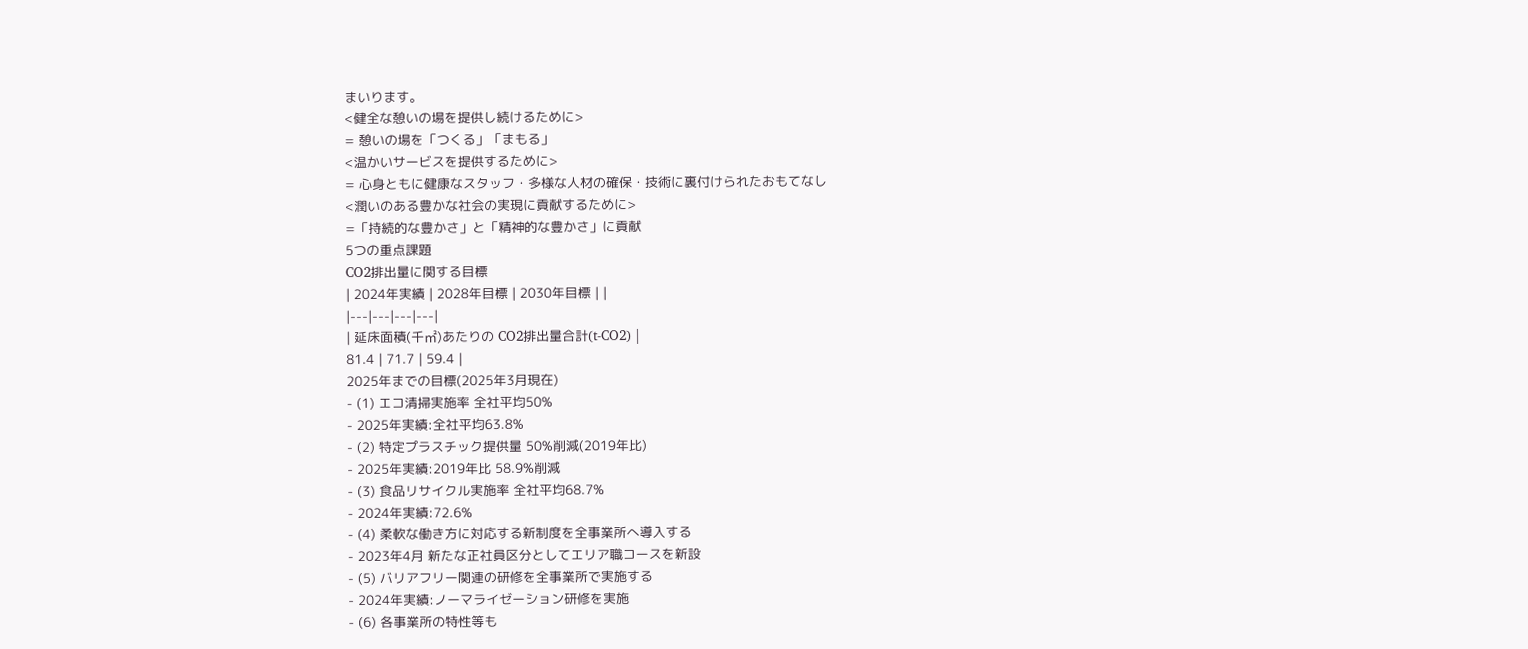まいります。
<健全な憩いの場を提供し続けるために>
= 憩いの場を「つくる」「まもる」
<温かいサービスを提供するために>
= 心身ともに健康なスタッフ・多様な人材の確保・技術に裏付けられたおもてなし
<潤いのある豊かな社会の実現に貢献するために>
=「持続的な豊かさ」と「精神的な豊かさ」に貢献
5つの重点課題
CO2排出量に関する目標
| 2024年実績 | 2028年目標 | 2030年目標 | |
|---|---|---|---|
| 延床面積(千㎡)あたりの CO2排出量合計(t-CO2) |
81.4 | 71.7 | 59.4 |
2025年までの目標(2025年3月現在)
- (1) エコ清掃実施率 全社平均50%
- 2025年実績:全社平均63.8%
- (2) 特定プラスチック提供量 50%削減(2019年比)
- 2025年実績:2019年比 58.9%削減
- (3) 食品リサイクル実施率 全社平均68.7%
- 2024年実績:72.6%
- (4) 柔軟な働き方に対応する新制度を全事業所へ導入する
- 2023年4月 新たな正社員区分としてエリア職コースを新設
- (5) バリアフリー関連の研修を全事業所で実施する
- 2024年実績:ノーマライゼーション研修を実施
- (6) 各事業所の特性等も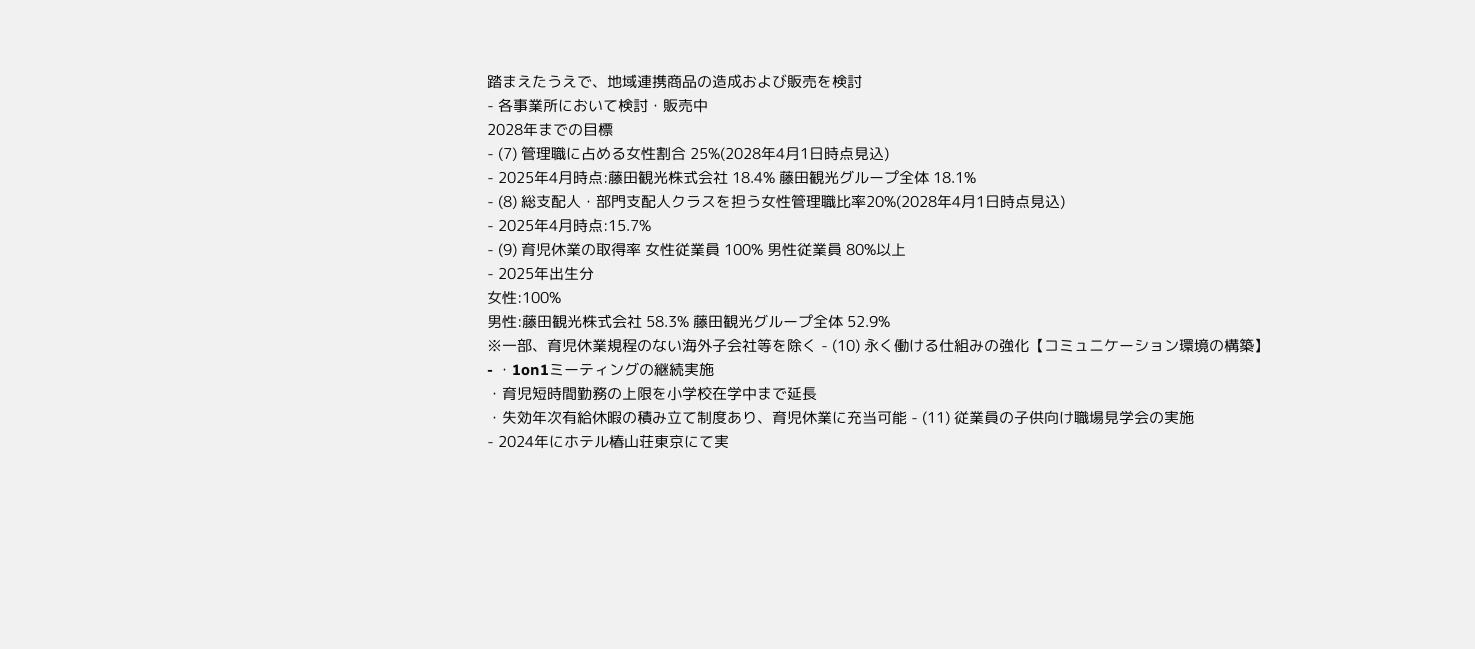踏まえたうえで、地域連携商品の造成および販売を検討
- 各事業所において検討・販売中
2028年までの目標
- (7) 管理職に占める女性割合 25%(2028年4月1日時点見込)
- 2025年4月時点:藤田観光株式会社 18.4% 藤田観光グループ全体 18.1%
- (8) 総支配人・部門支配人クラスを担う女性管理職比率20%(2028年4月1日時点見込)
- 2025年4月時点:15.7%
- (9) 育児休業の取得率 女性従業員 100% 男性従業員 80%以上
- 2025年出生分
女性:100%
男性:藤田観光株式会社 58.3% 藤田観光グループ全体 52.9%
※一部、育児休業規程のない海外子会社等を除く - (10) 永く働ける仕組みの強化【コミュニケーション環境の構築】
- ・1on1ミーティングの継続実施
・育児短時間勤務の上限を小学校在学中まで延長
・失効年次有給休暇の積み立て制度あり、育児休業に充当可能 - (11) 従業員の子供向け職場見学会の実施
- 2024年にホテル椿山荘東京にて実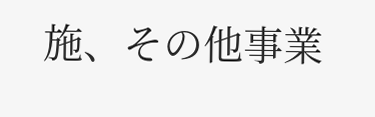施、その他事業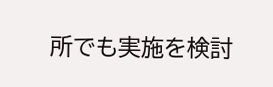所でも実施を検討